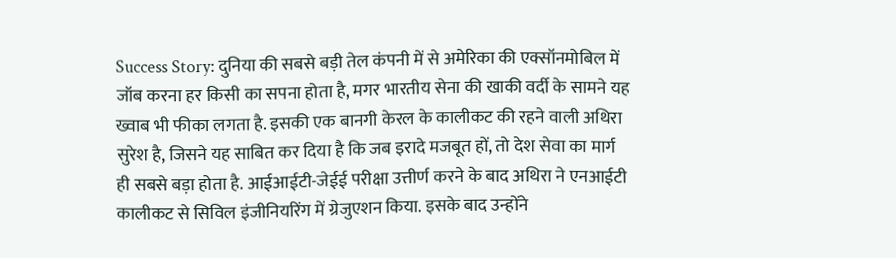Success Story: दुनिया की सबसे बड़ी तेल कंपनी में से अमेरिका की एक्सॉनमोबिल में जॉब करना हर किसी का सपना होता है, मगर भारतीय सेना की खाकी वर्दी के सामने यह ख्वाब भी फीका लगता है. इसकी एक बानगी केरल के कालीकट की रहने वाली अथिरा सुरेश है, जिसने यह साबित कर दिया है कि जब इरादे मजबूत हों, तो देश सेवा का मार्ग ही सबसे बड़ा होता है. आईआईटी-जेईई परीक्षा उत्तीर्ण करने के बाद अथिरा ने एनआईटी कालीकट से सिविल इंजीनियरिंग में ग्रेजुएशन किया. इसके बाद उन्होंने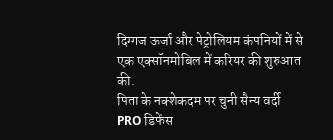दिग्गज ऊर्जा और पेट्रोलियम कंपनियों में से एक एक्सॉनमोबिल में करियर की शुरुआत की.
पिता के नक्शेकदम पर चुनी सैन्य वर्दी
PRO डिफेंस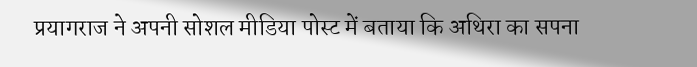प्रयागराज ने अपनी सोशल मीडिया पोस्ट में बताया कि अथिरा का सपना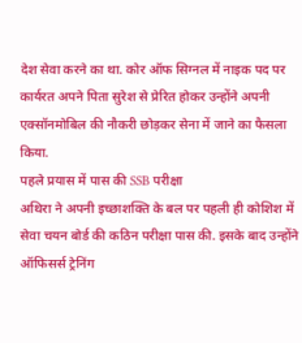देश सेवा करने का था. कोर ऑफ सिग्नल में नाइक पद पर कार्यरत अपने पिता सुरेश से प्रेरित होकर उन्होंने अपनी एक्सॉनमोबिल की नौकरी छोड़कर सेना में जाने का फैसला किया.
पहले प्रयास में पास की SSB परीक्षा
अथिरा ने अपनी इच्छाशक्ति के बल पर पहली ही कोशिश में सेवा चयन बोर्ड की कठिन परीक्षा पास की. इसके बाद उन्होंने ऑफिसर्स ट्रेनिंग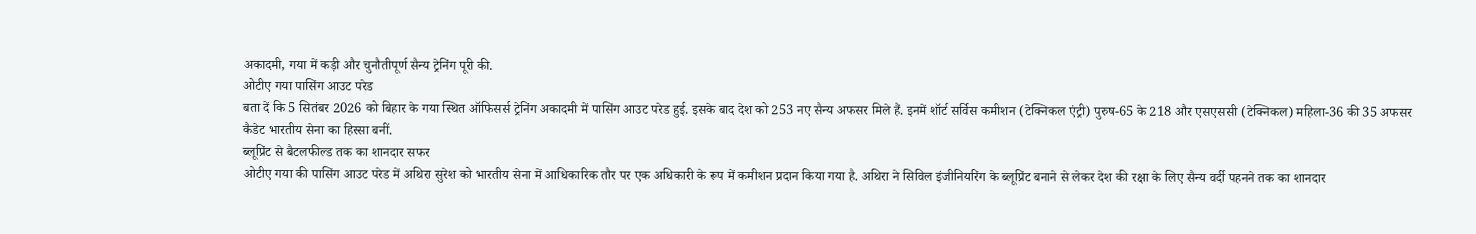अकादमी, गया में कड़ी और चुनौतीपूर्ण सैन्य ट्रेनिंग पूरी की.
ओटीए गया पासिंग आउट परेड
बता दें कि 5 सितंबर 2026 को बिहार के गया स्थित ऑफिसर्स ट्रेनिंग अकादमी में पासिंग आउट परेड हुई. इसके बाद देश को 253 नए सैन्य अफसर मिले हैं. इनमें शॉर्ट सर्विस कमीशन (टेक्निकल एंट्री) पुरुष-65 के 218 और एसएससी (टेक्निकल) महिला-36 की 35 अफसर कैडेट भारतीय सेना का हिस्सा बनीं.
ब्लूप्रिंट से बैटलफील्ड तक का शानदार सफर
ओटीए गया की पासिंग आउट परेड में अथिरा सुरेश को भारतीय सेना में आधिकारिक तौर पर एक अधिकारी के रूप में कमीशन प्रदान किया गया है. अथिरा ने सिविल इंजीनियरिंग के ब्लूप्रिंट बनाने से लेकर देश की रक्षा के लिए सैन्य वर्दी पहनने तक का शानदार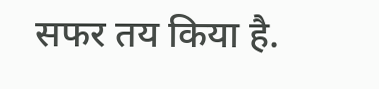सफर तय किया है.